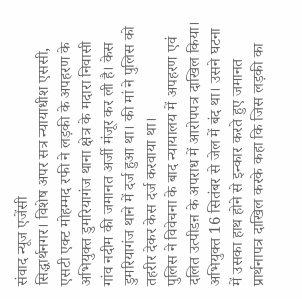संवाद न्यूज एजेंसी
सिद्धार्थनगर। विशेष अपर सत्र न्यायाधीश एससी, एसटी एक्ट मोहम्मद रफी ने लड़की के अपहरण के अभियुक्त डुमरियागंज थाना क्षेत्र के मदारा निवासी गांव नदीम की जमानत अर्जी मंजूर कर ली है। केस डुमरियागंज थाने में दर्ज हुआ था। की मां ने पुलिस को तहरीर देकर केस दर्ज करवाया था।
पुलिस ने विवेचना के बाद न्यायालय में अपहरण एवं दलित उत्पीडऩ के अपराध में आरोपपत्र दाखिल किया। अभियुक्त 16 सितंबर से जेल में बंद था। उसने घटना में उसका हाथ होने से इन्कार करते हुए जमानत प्रार्थनापत्र दाखिल करके कहा कि जिस लड़की का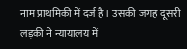नाम प्राथमिकी में दर्ज है। उसकी जगह दूसरी लड़की ने न्यायालय में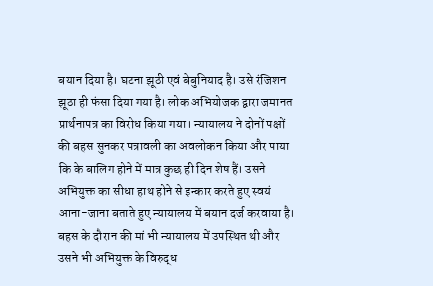बयान दिया है। घटना झूठी एवं बेबुनियाद है। उसे रंजिशन झूठा ही फंसा दिया गया है। लोक अभियोजक द्वारा जमानत प्रार्थनापत्र का विरोध किया गया। न्यायालय ने दोनों पक्षों की बहस सुनकर पत्रावली का अवलोकन किया और पाया कि के बालिग होने में मात्र कुछ ही दिन शेष हैं। उसने अभियुक्त का सीधा हाथ होने से इन्कार करते हुए स्वयं आना-जाना बताते हुए न्यायालय में बयान दर्ज करवाया है।
बहस के दौरान की मां भी न्यायालय में उपस्थित थी और उसने भी अभियुक्त के विरुद्ध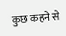कुछ कहने से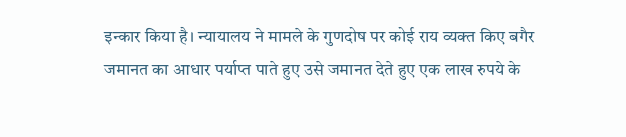इन्कार किया है। न्यायालय ने मामले के गुणदोष पर कोई राय व्यक्त किए बगैर जमानत का आधार पर्याप्त पाते हुए उसे जमानत देते हुए एक लाख रुपये के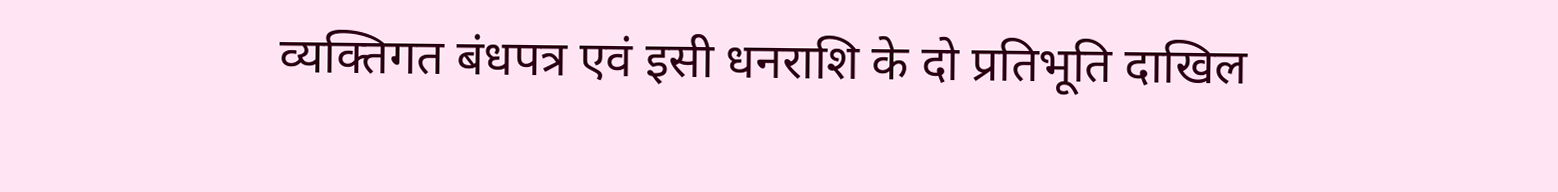व्यक्तिगत बंधपत्र एवं इसी धनराशि के दो प्रतिभूति दाखिल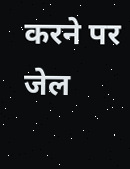करने पर जेल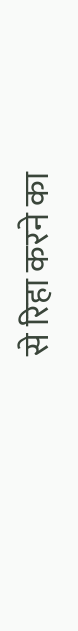से रिहा करने का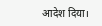आदेश दिया।